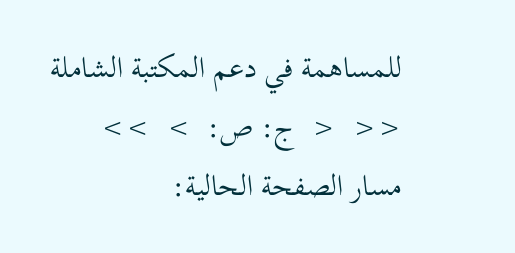للمساهمة في دعم المكتبة الشاملة
<<  <  ج: ص:  >  >>
مسار الصفحة الحالية: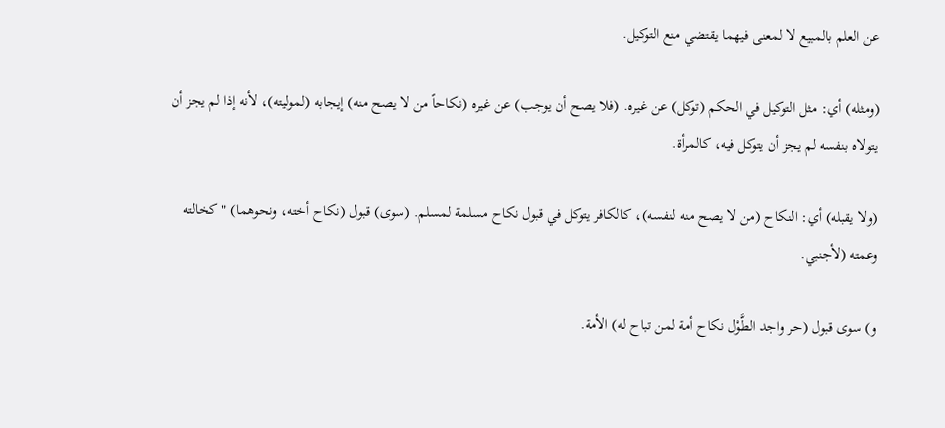عن العلم بالمبيع لا لمعنى فيهما يقتضي منع التوكيل.

(ومثله) أي: مثل التوكيل في الحكم (توكل) عن غيره. (فلا يصح أن يوجب) عن غيره (نكاحاً من لا يصح منه) إيجابه (لموليته)، لأنه إذا لم يجز أن يتولاه بنفسه لم يجز أن يتوكل فيه، كالمرأة.

(ولا يقبله) أي: النكاح (من لا يصح منه لنفسه)، كالكافر يتوكل في قبول نكاح مسلمة لمسلم. (سوى) قبول (نكاح أخته، ونحوهما) " كخالته وعمته (لأجنبي.

و) سوى قبول (حر واجد الطَّوْل نكاح أمة لمن تباح له) الأمة.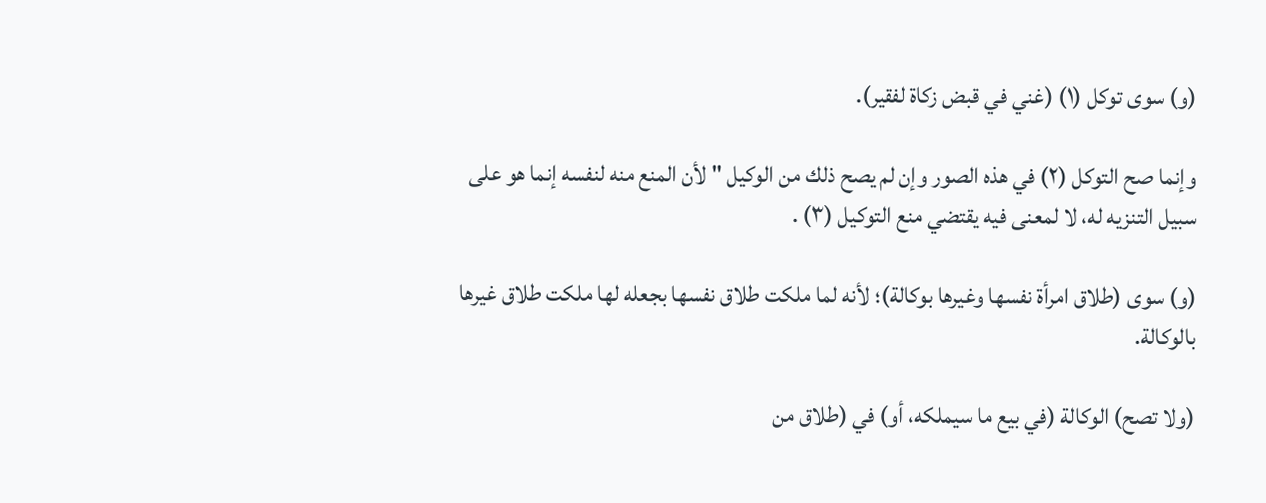(و) سوى توكل (١) (غني في قبض زكاة لفقير).

وإنما صح التوكل (٢) في هذه الصور وإن لم يصح ذلك من الوكيل " لأن المنع منه لنفسه إنما هو على سبيل التنزيه له، لا لمعنى فيه يقتضي منع التوكيل (٣) .

(و) سوى (طلاق امرأة نفسها وغيرها بوكالة)؛ لأنه لما ملكت طلاق نفسها بجعله لها ملكت طلاق غيرها بالوكالة.

(ولا تصح) الوكالة (في بيع ما سيملكه، أو) في (طلاق من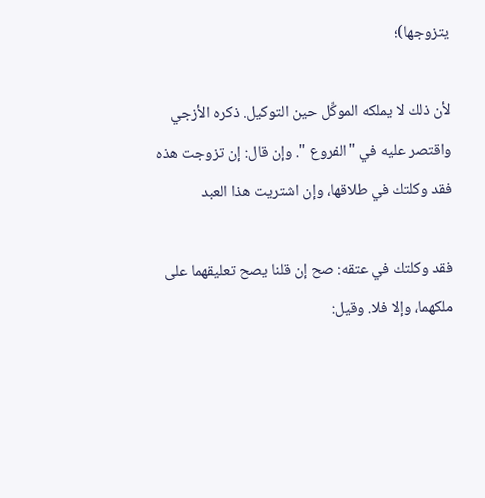يتزوجها)؛

لأن ذلك لا يملكه الموكِّل حين التوكيل. ذكره الأزجي واقتصر عليه في "الفروع ". وإن قال: إن تزوجت هذه فقد وكلتك في طلاقها، وإن اشتريت هذا العبد

فقد وكلتك في عتقه: صح إن قلنا يصح تعليقهما على ملكهما، وإلا فلا. وقيل: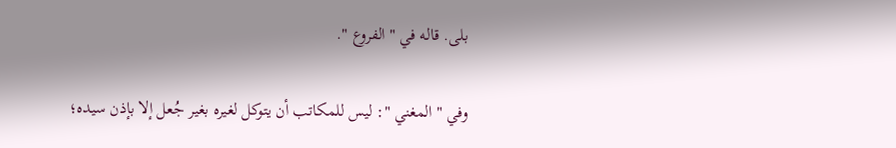بلى. قاله في " الفروع ".

وفي " المغني ": ليس للمكاتب أن يتوكل لغيره بغير جُعل إلا بإذن سيده؛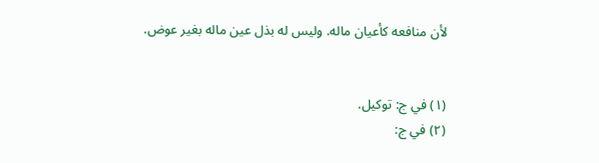لأن منافعه كأعيان ماله. وليس له بذل عين ماله بغير عوض.


(١) في ج: توكيل.
(٢) في ج: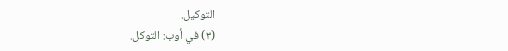التوكيل.
(٣) في أوب: التوكل.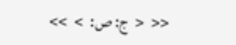<<  <  ج: ص:  >  >>